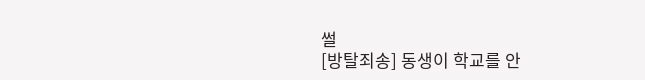썰
[방탈죄송] 동생이 학교를 안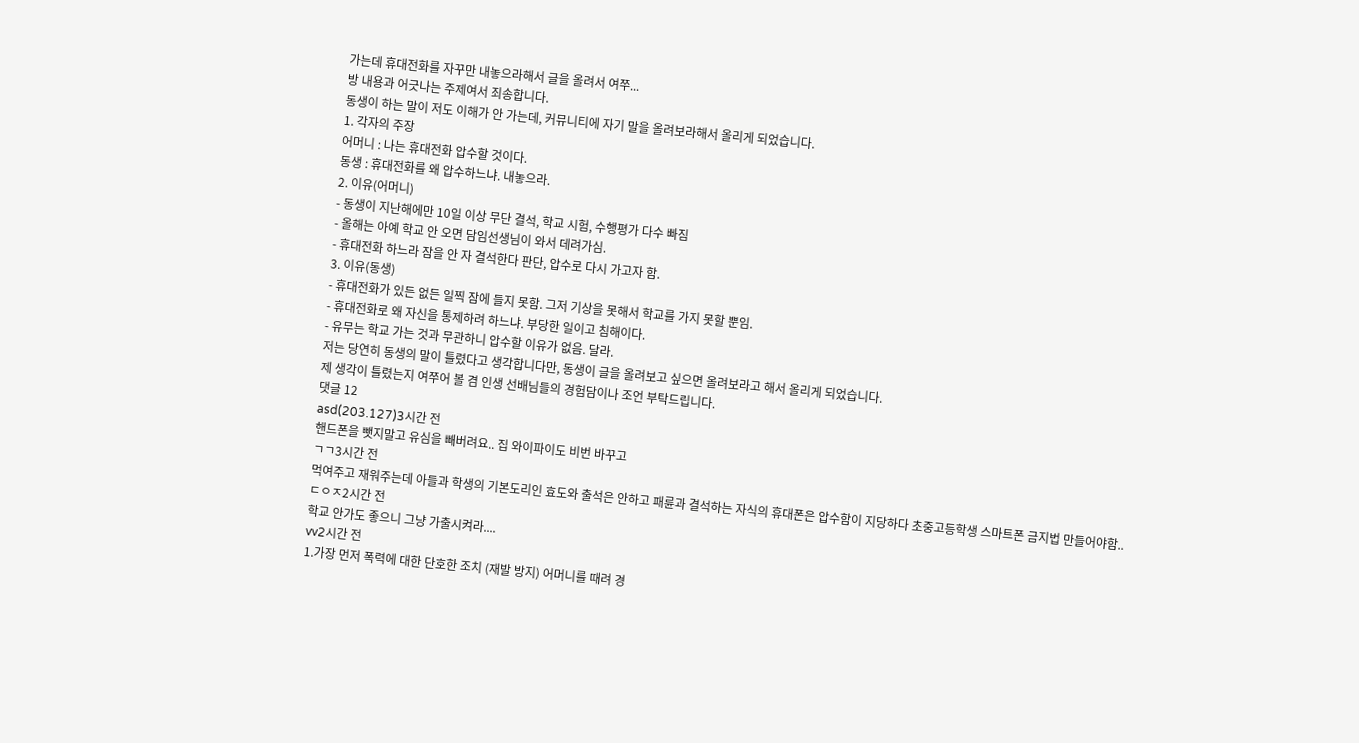가는데 휴대전화를 자꾸만 내놓으라해서 글을 올려서 여쭈...
방 내용과 어긋나는 주제여서 죄송합니다.
동생이 하는 말이 저도 이해가 안 가는데, 커뮤니티에 자기 말을 올려보라해서 올리게 되었습니다.
1. 각자의 주장
어머니 : 나는 휴대전화 압수할 것이다.
동생 : 휴대전화를 왜 압수하느냐. 내놓으라.
2. 이유(어머니)
- 동생이 지난해에만 10일 이상 무단 결석, 학교 시험, 수행평가 다수 빠짐
- 올해는 아예 학교 안 오면 담임선생님이 와서 데려가심.
- 휴대전화 하느라 잠을 안 자 결석한다 판단, 압수로 다시 가고자 함.
3. 이유(동생)
- 휴대전화가 있든 없든 일찍 잠에 들지 못함. 그저 기상을 못해서 학교를 가지 못할 뿐임.
- 휴대전화로 왜 자신을 통제하려 하느냐. 부당한 일이고 침해이다.
- 유무는 학교 가는 것과 무관하니 압수할 이유가 없음. 달라.
저는 당연히 동생의 말이 틀렸다고 생각합니다만, 동생이 글을 올려보고 싶으면 올려보라고 해서 올리게 되었습니다.
제 생각이 틀렸는지 여쭈어 볼 겸 인생 선배님들의 경험담이나 조언 부탁드립니다.
댓글 12
asd(203.127)3시간 전
핸드폰을 뺏지말고 유심을 빼버려요.. 집 와이파이도 비번 바꾸고
ㄱㄱ3시간 전
먹여주고 재워주는데 아들과 학생의 기본도리인 효도와 출석은 안하고 패륜과 결석하는 자식의 휴대폰은 압수함이 지당하다 초중고등학생 스마트폰 금지법 만들어야함..
ㄷㅇㅈ2시간 전
학교 안가도 좋으니 그냥 가출시켜라....
vv2시간 전
1.가장 먼저 폭력에 대한 단호한 조치 (재발 방지) 어머니를 때려 경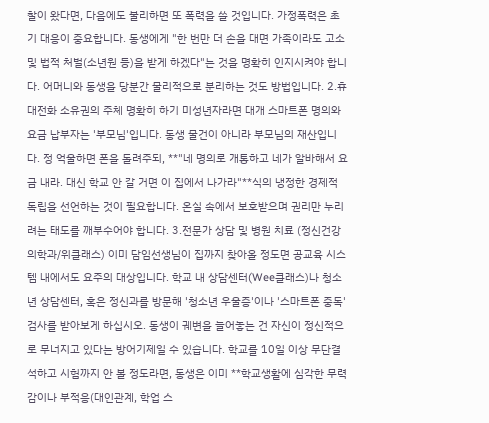찰이 왔다면, 다음에도 불리하면 또 폭력을 쓸 것입니다. 가정폭력은 초기 대응이 중요합니다. 동생에게 "한 번만 더 손을 대면 가족이라도 고소 및 법적 처벌(소년원 등)을 받게 하겠다"는 것을 명확히 인지시켜야 합니다. 어머니와 동생을 당분간 물리적으로 분리하는 것도 방법입니다. 2.휴대전화 소유권의 주체 명확히 하기 미성년자라면 대개 스마트폰 명의와 요금 납부자는 '부모님'입니다. 동생 물건이 아니라 부모님의 재산입니다. 정 억울하면 폰을 돌려주되, **"네 명의로 개통하고 네가 알바해서 요금 내라. 대신 학교 안 갈 거면 이 집에서 나가라"**식의 냉정한 경제적 독립을 선언하는 것이 필요합니다. 온실 속에서 보호받으며 권리만 누리려는 태도를 깨부수어야 합니다. 3.전문가 상담 및 병원 치료 (정신건강의학과/위클래스) 이미 담임선생님이 집까지 찾아올 정도면 공교육 시스템 내에서도 요주의 대상입니다. 학교 내 상담센터(Wee클래스)나 청소년 상담센터, 혹은 정신과를 방문해 '청소년 우울증'이나 '스마트폰 중독' 검사를 받아보게 하십시오. 동생이 궤변을 늘어놓는 건 자신이 정신적으로 무너지고 있다는 방어기제일 수 있습니다. 학교를 10일 이상 무단결석하고 시험까지 안 볼 정도라면, 동생은 이미 **학교생활에 심각한 무력감이나 부적응(대인관계, 학업 스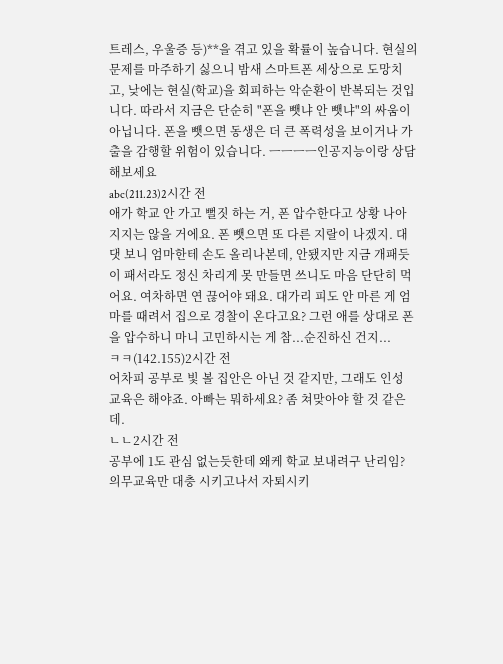트레스, 우울증 등)**을 겪고 있을 확률이 높습니다. 현실의 문제를 마주하기 싫으니 밤새 스마트폰 세상으로 도망치고, 낮에는 현실(학교)을 회피하는 악순환이 반복되는 것입니다. 따라서 지금은 단순히 "폰을 뺏냐 안 뺏냐"의 싸움이 아닙니다. 폰을 뺏으면 동생은 더 큰 폭력성을 보이거나 가출을 감행할 위험이 있습니다. ㅡㅡㅡㅡ인공지능이랑 상담해보세요
abc(211.23)2시간 전
애가 학교 안 가고 뻘짓 하는 거, 폰 압수한다고 상황 나아지지는 않을 거에요. 폰 뺏으면 또 다른 지랄이 나겠지. 대댓 보니 엄마한테 손도 올리나본데, 안됐지만 지금 개패듯이 패서라도 정신 차리게 못 만들면 쓰니도 마음 단단히 먹어요. 여차하면 연 끊어야 돼요. 대가리 피도 안 마른 게 엄마를 때려서 집으로 경찰이 온다고요? 그런 애를 상대로 폰을 압수하니 마니 고민하시는 게 참...순진하신 건지...
ㅋㅋ(142.155)2시간 전
어차피 공부로 빛 볼 집안은 아닌 것 같지만, 그래도 인성 교육은 해야죠. 아빠는 뭐하세요? 좀 쳐맞아야 할 것 같은데.
ㄴㄴ2시간 전
공부에 1도 관심 없는듯한데 왜케 학교 보내려구 난리임? 의무교육만 대충 시키고나서 자퇴시키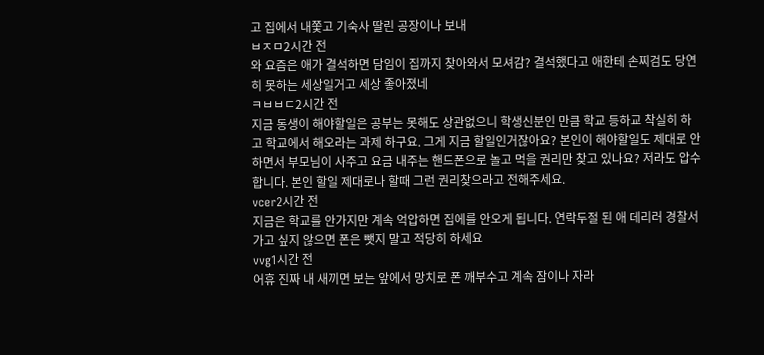고 집에서 내쫓고 기숙사 딸린 공장이나 보내
ㅂㅈㅁ2시간 전
와 요즘은 애가 결석하면 담임이 집까지 찾아와서 모셔감? 결석했다고 애한테 손찌검도 당연히 못하는 세상일거고 세상 좋아졌네
ㅋㅂㅂㄷ2시간 전
지금 동생이 해야할일은 공부는 못해도 상관없으니 학생신분인 만큼 학교 등하교 착실히 하고 학교에서 해오라는 과제 하구요. 그게 지금 할일인거잖아요? 본인이 해야할일도 제대로 안하면서 부모님이 사주고 요금 내주는 핸드폰으로 놀고 먹을 권리만 찾고 있나요? 저라도 압수합니다. 본인 할일 제대로나 할때 그런 권리찾으라고 전해주세요.
vcer2시간 전
지금은 학교를 안가지만 계속 억압하면 집에를 안오게 됩니다. 연락두절 된 애 데리러 경찰서 가고 싶지 않으면 폰은 뺏지 말고 적당히 하세요
vvg1시간 전
어휴 진짜 내 새끼면 보는 앞에서 망치로 폰 깨부수고 계속 잠이나 자라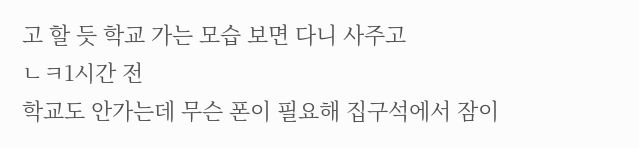고 할 듯 학교 가는 모습 보면 다니 사주고
ㄴㅋ1시간 전
학교도 안가는데 무슨 폰이 필요해 집구석에서 잠이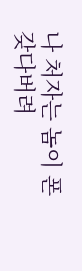나 처자는 놈이 폰 갖다버려